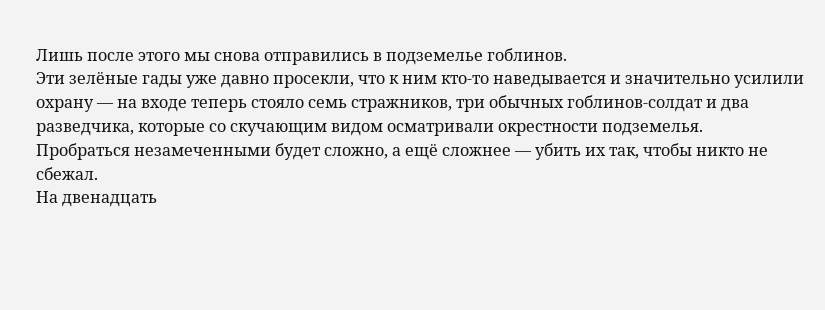Лишь после этого мы снова отправились в подземелье гоблинов.
Эти зелёные гады уже давно просекли, что к ним кто-то наведывается и значительно усилили охрану — на входе теперь стояло семь стражников, три обычных гоблинов-солдат и два разведчика, которые со скучающим видом осматривали окрестности подземелья.
Пробраться незамеченными будет сложно, а ещё сложнее — убить их так, чтобы никто не сбежал.
На двенадцать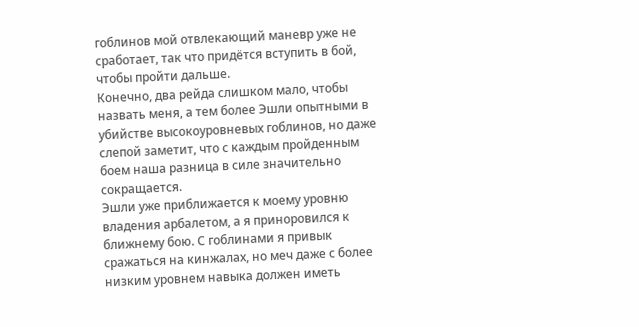гоблинов мой отвлекающий маневр уже не сработает, так что придётся вступить в бой, чтобы пройти дальше.
Конечно, два рейда слишком мало, чтобы назвать меня, а тем более Эшли опытными в убийстве высокоуровневых гоблинов, но даже слепой заметит, что с каждым пройденным боем наша разница в силе значительно сокращается.
Эшли уже приближается к моему уровню владения арбалетом, а я приноровился к ближнему бою. С гоблинами я привык сражаться на кинжалах, но меч даже с более низким уровнем навыка должен иметь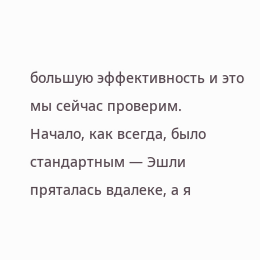большую эффективность и это мы сейчас проверим.
Начало, как всегда, было стандартным — Эшли пряталась вдалеке, а я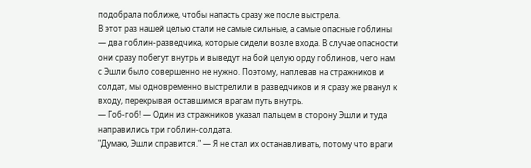подобрала поближе, чтобы напасть сразу же после выстрела.
В этот раз нашей целью стали не самые сильные, а самые опасные гоблины — два гоблин-разведчика, которые сидели возле входа. В случае опасности они сразу побегут внутрь и выведут на бой целую орду гоблинов, чего нам с Эшли было совершенно не нужно. Поэтому, наплевав на стражников и солдат, мы одновременно выстрелили в разведчиков и я сразу же рванул к входу, перекрывая оставшимся врагам путь внутрь.
— Гоб-гоб! — Один из стражников указал пальцем в сторону Эшли и туда направились три гоблин-солдата.
"Думаю, Эшли справится." — Я не стал их останавливать, потому что враги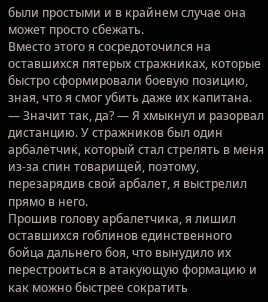были простыми и в крайнем случае она может просто сбежать.
Вместо этого я сосредоточился на оставшихся пятерых стражниках, которые быстро сформировали боевую позицию, зная, что я смог убить даже их капитана.
— Значит так, да? — Я хмыкнул и разорвал дистанцию. У стражников был один арбалетчик, который стал стрелять в меня из-за спин товарищей, поэтому, перезарядив свой арбалет, я выстрелил прямо в него.
Прошив голову арбалетчика, я лишил оставшихся гоблинов единственного бойца дальнего боя, что вынудило их перестроиться в атакующую формацию и как можно быстрее сократить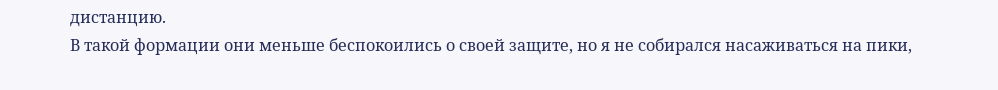дистанцию.
В такой формации они меньше беспокоились о своей защите, но я не собирался насаживаться на пики,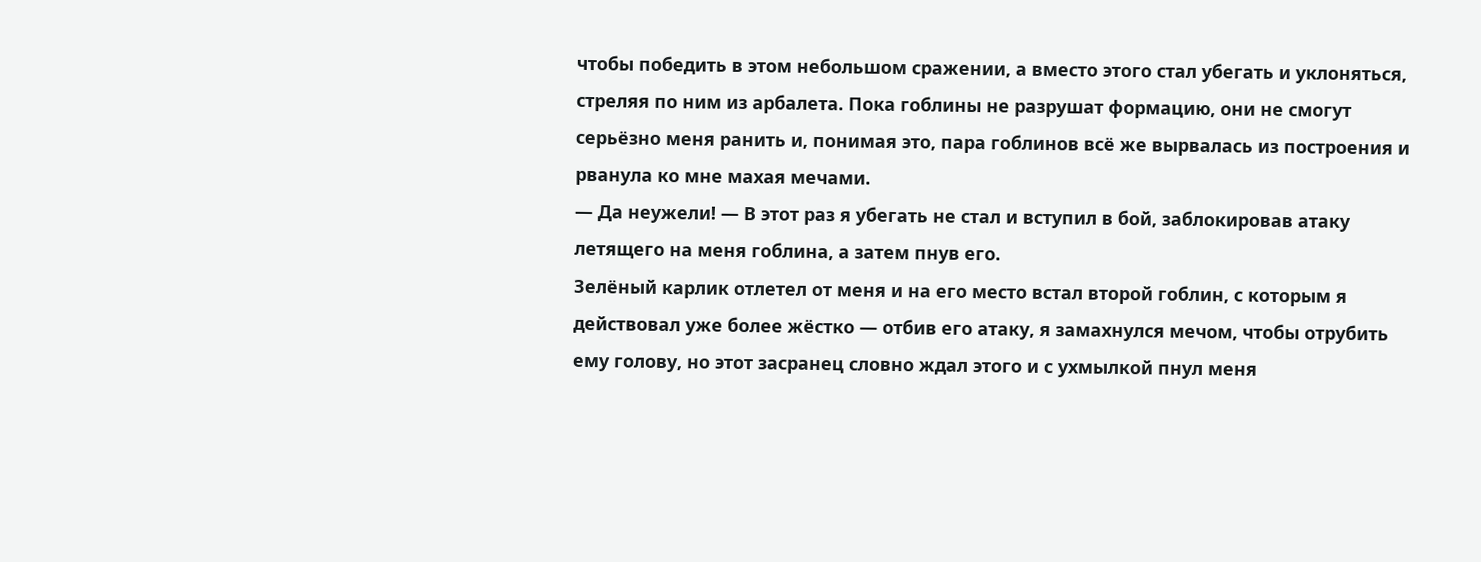чтобы победить в этом небольшом сражении, а вместо этого стал убегать и уклоняться, стреляя по ним из арбалета. Пока гоблины не разрушат формацию, они не смогут серьёзно меня ранить и, понимая это, пара гоблинов всё же вырвалась из построения и рванула ко мне махая мечами.
— Да неужели! — В этот раз я убегать не стал и вступил в бой, заблокировав атаку летящего на меня гоблина, а затем пнув его.
Зелёный карлик отлетел от меня и на его место встал второй гоблин, с которым я действовал уже более жёстко — отбив его атаку, я замахнулся мечом, чтобы отрубить ему голову, но этот засранец словно ждал этого и с ухмылкой пнул меня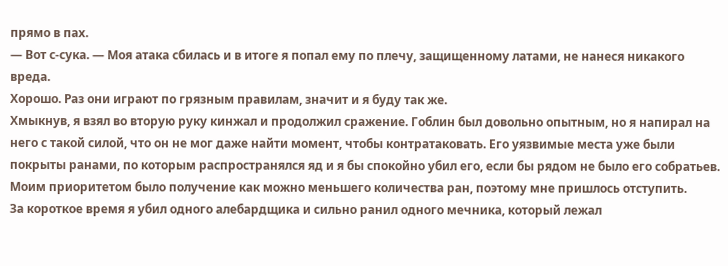прямо в пах.
— Вот с-сука. — Моя атака сбилась и в итоге я попал ему по плечу, защищенному латами, не нанеся никакого вреда.
Хорошо. Раз они играют по грязным правилам, значит и я буду так же.
Хмыкнув, я взял во вторую руку кинжал и продолжил сражение. Гоблин был довольно опытным, но я напирал на него с такой силой, что он не мог даже найти момент, чтобы контратаковать. Его уязвимые места уже были покрыты ранами, по которым распространялся яд и я бы спокойно убил его, если бы рядом не было его собратьев.
Моим приоритетом было получение как можно меньшего количества ран, поэтому мне пришлось отступить.
За короткое время я убил одного алебардщика и сильно ранил одного мечника, который лежал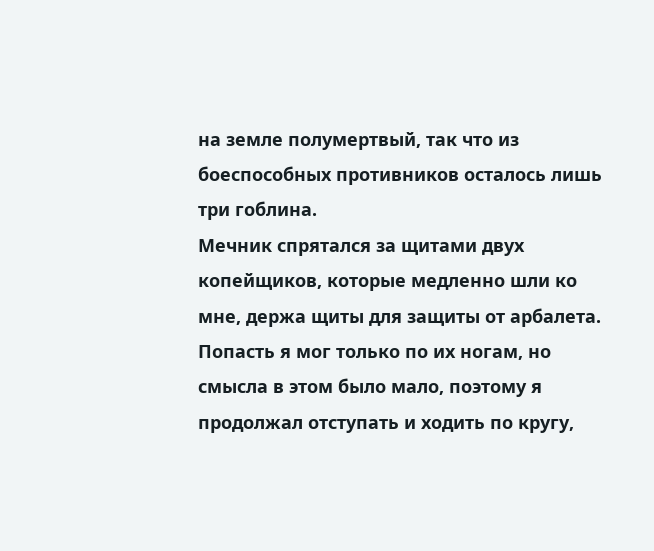на земле полумертвый, так что из боеспособных противников осталось лишь три гоблина.
Мечник спрятался за щитами двух копейщиков, которые медленно шли ко мне, держа щиты для защиты от арбалета. Попасть я мог только по их ногам, но смысла в этом было мало, поэтому я продолжал отступать и ходить по кругу,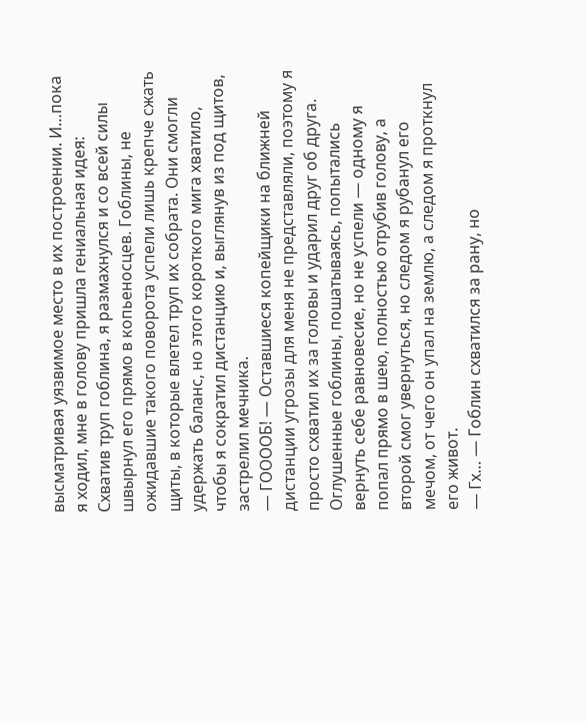высматривая уязвимое место в их построении. И…пока я ходил, мне в голову пришла гениальная идея:
Схватив труп гоблина, я размахнулся и со всей силы швырнул его прямо в копьеносцев. Гоблины, не ожидавшие такого поворота успели лишь крепче сжать щиты, в которые влетел труп их собрата. Они смогли удержать баланс, но этого короткого мига хватило, чтобы я сократил дистанцию и, выглянув из под щитов, застрелил мечника.
— ГООООБ! — Оставшиеся копейщики на ближней дистанции угрозы для меня не представляли, поэтому я просто схватил их за головы и ударил друг об друга.
Оглушенные гоблины, пошатываясь, попытались вернуть себе равновесие, но не успели — одному я попал прямо в шею, полностью отрубив голову, а второй смог увернуться, но следом я рубанул его мечом, от чего он упал на землю, а следом я проткнул его живот.
— Гх… — Гоблин схватился за рану, но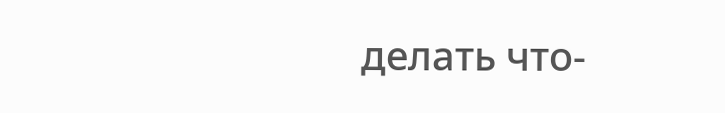делать что-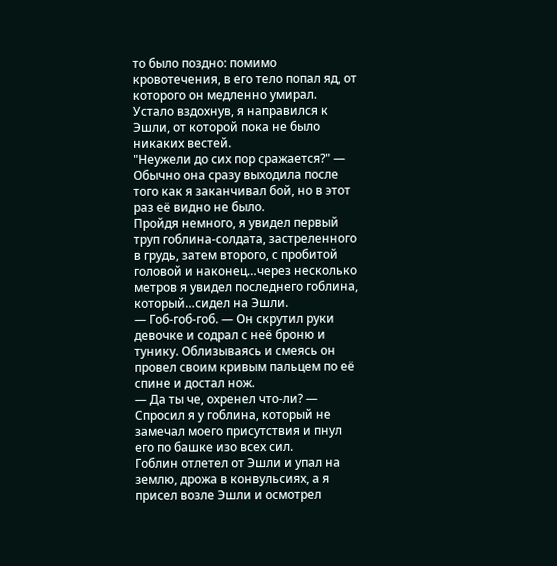то было поздно: помимо кровотечения, в его тело попал яд, от которого он медленно умирал.
Устало вздохнув, я направился к Эшли, от которой пока не было никаких вестей.
"Неужели до сих пор сражается?" — Обычно она сразу выходила после того как я заканчивал бой, но в этот раз её видно не было.
Пройдя немного, я увидел первый труп гоблина-солдата, застреленного в грудь, затем второго, с пробитой головой и наконец…через несколько метров я увидел последнего гоблина, который…сидел на Эшли.
— Гоб-гоб-гоб. — Он скрутил руки девочке и содрал с неё броню и тунику. Облизываясь и смеясь он провел своим кривым пальцем по её спине и достал нож.
— Да ты че, охренел что-ли? — Спросил я у гоблина, который не замечал моего присутствия и пнул его по башке изо всех сил.
Гоблин отлетел от Эшли и упал на землю, дрожа в конвульсиях, а я присел возле Эшли и осмотрел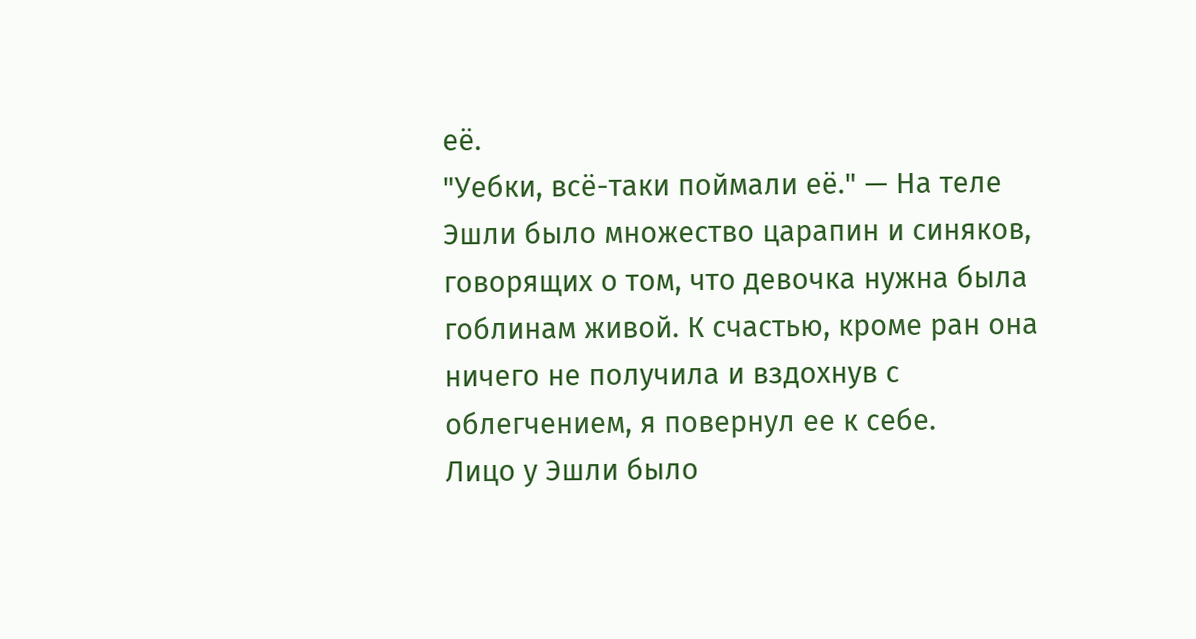её.
"Уебки, всё-таки поймали её." — На теле Эшли было множество царапин и синяков, говорящих о том, что девочка нужна была гоблинам живой. К счастью, кроме ран она ничего не получила и вздохнув с облегчением, я повернул ее к себе.
Лицо у Эшли было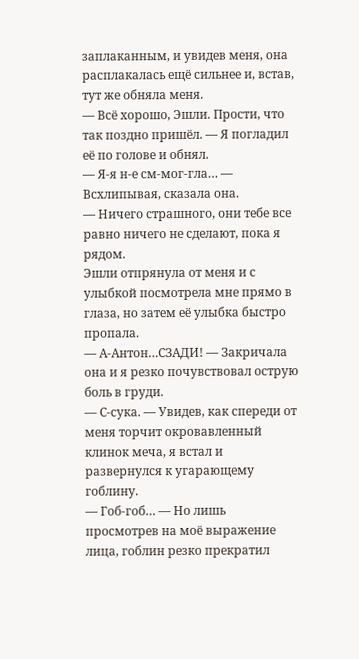заплаканным, и увидев меня, она расплакалась ещё сильнее и, встав, тут же обняла меня.
— Всё хорошо, Эшли. Прости, что так поздно пришёл. — Я погладил её по голове и обнял.
— Я-я н-е см-мог-гла… — Всхлипывая, сказала она.
— Ничего страшного, они тебе все равно ничего не сделают, пока я рядом.
Эшли отпрянула от меня и с улыбкой посмотрела мне прямо в глаза, но затем её улыбка быстро пропала.
— А-Антон…СЗАДИ! — Закричала она и я резко почувствовал острую боль в груди.
— С-сука. — Увидев, как спереди от меня торчит окровавленный клинок меча, я встал и развернулся к угарающему гоблину.
— Гоб-гоб… — Но лишь просмотрев на моё выражение лица, гоблин резко прекратил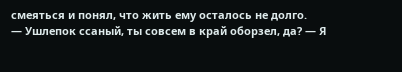смеяться и понял, что жить ему осталось не долго.
— Ушлепок ссаный, ты совсем в край оборзел, да? — Я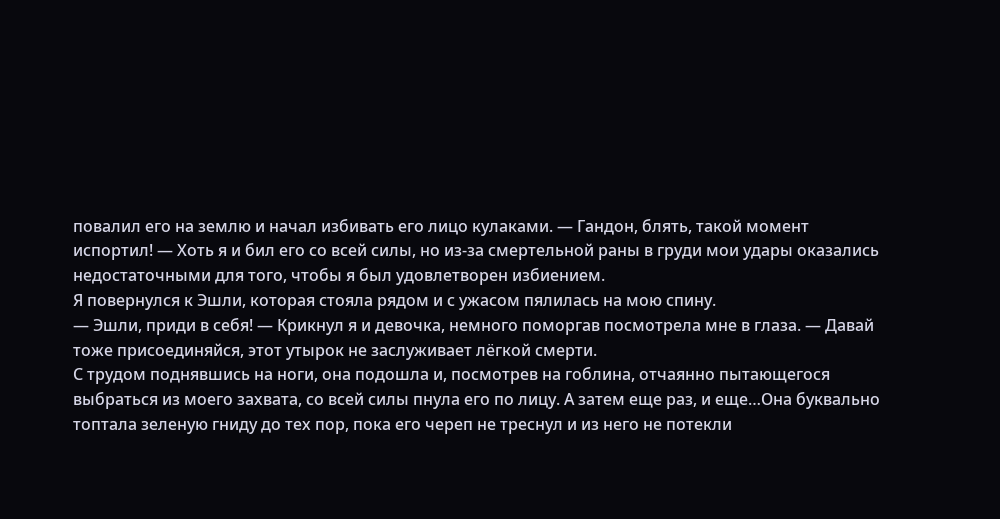повалил его на землю и начал избивать его лицо кулаками. — Гандон, блять, такой момент испортил! — Хоть я и бил его со всей силы, но из-за смертельной раны в груди мои удары оказались недостаточными для того, чтобы я был удовлетворен избиением.
Я повернулся к Эшли, которая стояла рядом и с ужасом пялилась на мою спину.
— Эшли, приди в себя! — Крикнул я и девочка, немного поморгав посмотрела мне в глаза. — Давай тоже присоединяйся, этот утырок не заслуживает лёгкой смерти.
С трудом поднявшись на ноги, она подошла и, посмотрев на гоблина, отчаянно пытающегося выбраться из моего захвата, со всей силы пнула его по лицу. А затем еще раз, и еще…Она буквально топтала зеленую гниду до тех пор, пока его череп не треснул и из него не потекли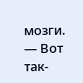мозги.
— Вот так-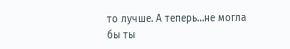то лучше. А теперь…не могла бы ты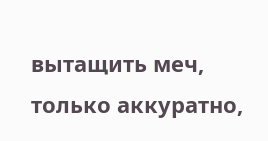вытащить меч, только аккуратно,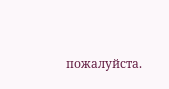пожалуйста.